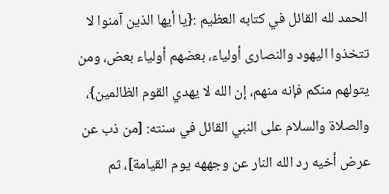الحمد لله القائل في كتابه العظيم :{يا أيها الذين آمنوا لا تتخذوا اليهود والنصارى أولياء، بعضهم أولياء بعض، ومن يتولهم منكم فإنه منهم، إن الله لا يهدي القوم الظالمين}، والصلاة والسلام على النبي القائل في سنته: [من ذب عن عرض أخيه رد الله النار عن وجههه يوم القيامة]، ثم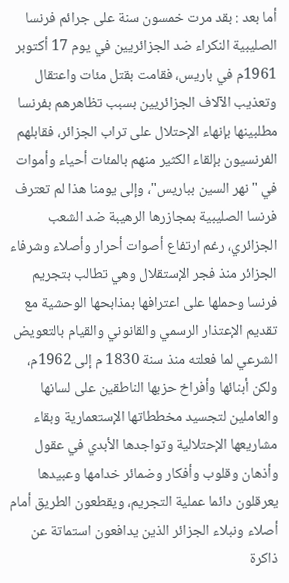أما بعد : بقد مرت خمسون سنة على جرائم فرنسا الصليبية النكراء ضد الجزائريين في يوم 17 أكتوبر 1961م في باريس، فقامت بقتل مئات واعتقال وتعذيب الآلاف الجزائريين بسبب تظاهرهم بفرنسا مطلبينها بإنهاء الإحتلال على تراب الجزائر، فقابلهم الفرنسيون بإلقاء الكثير منهم بالمئات أحياء وأموات في "نهر السين بباريس"، وإلى يومنا هذا لم تعترف فرنسا الصليبية بمجازرها الرهيبة ضد الشعب الجزائري، رغم ارتفاع أصوات أحرار وأصلاء وشرفاء الجزائر منذ فجر الإستقلال وهي تطالب بتجريم فرنسا وحملها على اعترافها بمذابحها الوحشية مع تقديم الإعتذار الرسمي والقانوني والقيام بالتعويض الشرعي لما فعلته منذ سنة 1830 م إلى 1962م، ولكن أبنائها وأفراخ حزبها الناطقين على لسانها والعاملين لتجسيد مخططاتها الإستعمارية وبقاء مشاريعها الإحتلالية وتواجدها الأبدي في عقول وأذهان وقلوب وأفكار وضمائر خدامها وعبيدها يعرقلون دائما عملية التجريم، ويقطعون الطريق أمام أصلاء ونبلاء الجزائر الذين يدافعون استماتة عن ذاكرة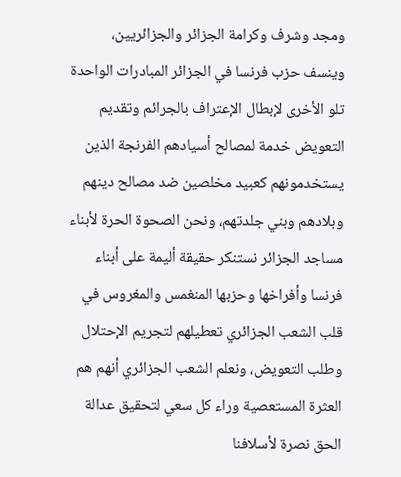ومجد وشرف وكرامة الجزائر والجزائريين، وينسف حزب فرنسا في الجزائر المبادرات الواحدة تلو الأخرى لإبطال الإعتراف بالجرائم وتقديم التعويض خدمة لمصالح أسيادهم الفرنجة الذين يستخدمونهم كعبيد مخلصين ضد مصالح دينهم وبلادهم وبني جلدتهم، ونحن الصحوة الحرة لأبناء مساجد الجزائر نستنكر حقيقة أليمة على أبناء فرنسا وأفراخها وحزبها المنغمس والمغروس في قلب الشعب الجزائري تعطيلهم لتجريم الإحتلال وطلب التعويض، ونعلم الشعب الجزائري أنهم هم العثرة المستعصية وراء كل سعي لتحقيق عدالة الحق نصرة لأسلافنا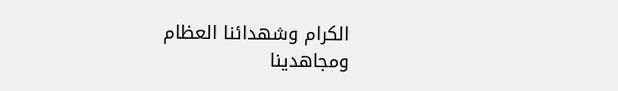الكرام وشهدائنا العظام ومجاهدينا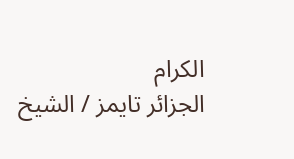الكرام
الجزائر تايمز / الشيخ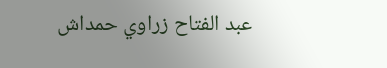عبد الفتاح زراوي حمداش